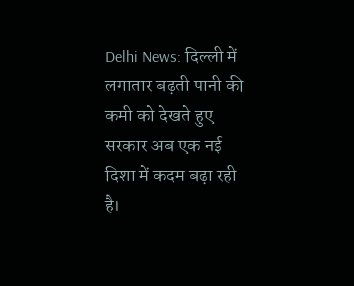Delhi News: दिल्ली में लगातार बढ़ती पानी की कमी को देखते हुए सरकार अब एक नई दिशा में कदम बढ़ा रही है।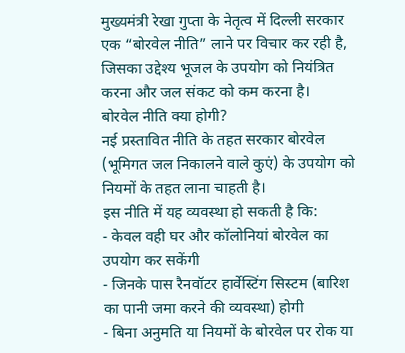मुख्यमंत्री रेखा गुप्ता के नेतृत्व में दिल्ली सरकार एक “बोरवेल नीति” लाने पर विचार कर रही है, जिसका उद्देश्य भूजल के उपयोग को नियंत्रित करना और जल संकट को कम करना है।
बोरवेल नीति क्या होगी?
नई प्रस्तावित नीति के तहत सरकार बोरवेल (भूमिगत जल निकालने वाले कुएं) के उपयोग को नियमों के तहत लाना चाहती है।
इस नीति में यह व्यवस्था हो सकती है कि:
- केवल वही घर और कॉलोनियां बोरवेल का उपयोग कर सकेंगी
- जिनके पास रैनवॉटर हार्वेस्टिंग सिस्टम (बारिश का पानी जमा करने की व्यवस्था) होगी
- बिना अनुमति या नियमों के बोरवेल पर रोक या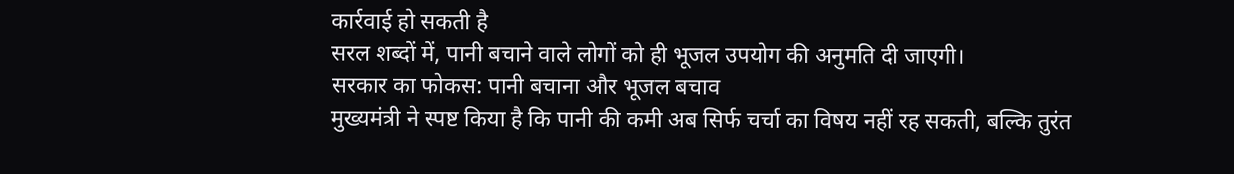कार्रवाई हो सकती है
सरल शब्दों में, पानी बचाने वाले लोगों को ही भूजल उपयोग की अनुमति दी जाएगी।
सरकार का फोकस: पानी बचाना और भूजल बचाव
मुख्यमंत्री ने स्पष्ट किया है कि पानी की कमी अब सिर्फ चर्चा का विषय नहीं रह सकती, बल्कि तुरंत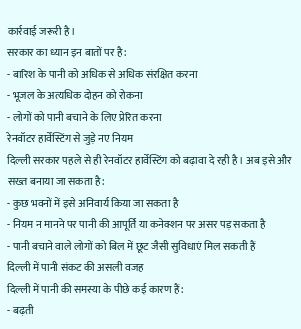कार्रवाई जरूरी है।
सरकार का ध्यान इन बातों पर है:
- बारिश के पानी को अधिक से अधिक संरक्षित करना
- भूजल के अत्यधिक दोहन को रोकना
- लोगों को पानी बचाने के लिए प्रेरित करना
रेनवॉटर हार्वेस्टिंग से जुड़े नए नियम
दिल्ली सरकार पहले से ही रेनवॉटर हार्वेस्टिंग को बढ़ावा दे रही है। अब इसे और सख्त बनाया जा सकता है:
- कुछ भवनों में इसे अनिवार्य किया जा सकता है
- नियम न मानने पर पानी की आपूर्ति या कनेक्शन पर असर पड़ सकता है
- पानी बचाने वाले लोगों को बिल में छूट जैसी सुविधाएं मिल सकती हैं
दिल्ली में पानी संकट की असली वजह
दिल्ली में पानी की समस्या के पीछे कई कारण हैं:
- बढ़ती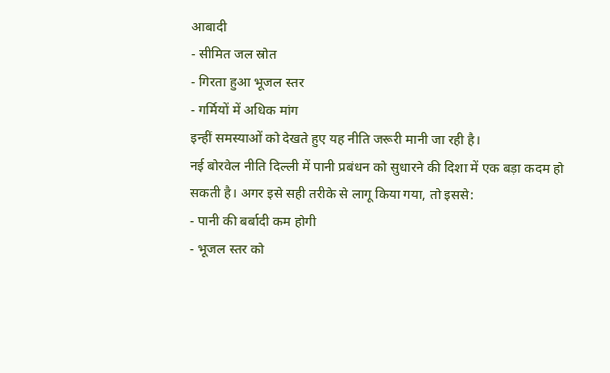आबादी
- सीमित जल स्रोत
- गिरता हुआ भूजल स्तर
- गर्मियों में अधिक मांग
इन्हीं समस्याओं को देखते हुए यह नीति जरूरी मानी जा रही है।
नई बोरवेल नीति दिल्ली में पानी प्रबंधन को सुधारने की दिशा में एक बड़ा कदम हो सकती है। अगर इसे सही तरीके से लागू किया गया, तो इससे:
- पानी की बर्बादी कम होगी
- भूजल स्तर को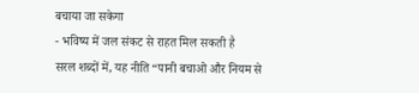बचाया जा सकेगा
- भविष्य में जल संकट से राहत मिल सकती है
सरल शब्दों में, यह नीति “पानी बचाओ और नियम से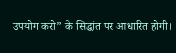उपयोग करो” के सिद्धांत पर आधारित होगी।